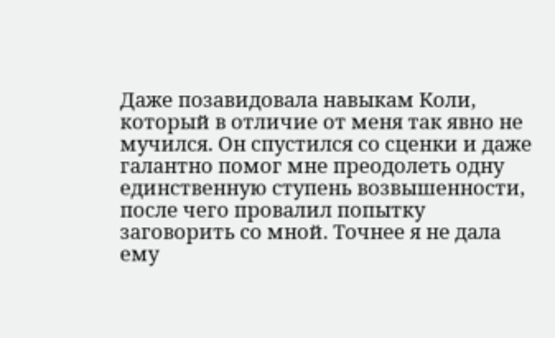Даже позавидовала навыкам Коли, который в отличие от меня так явно не мучился. Он спустился со сценки и даже галантно помог мне преодолеть одну единственную ступень возвышенности, после чего провалил попытку заговорить со мной. Точнее я не дала ему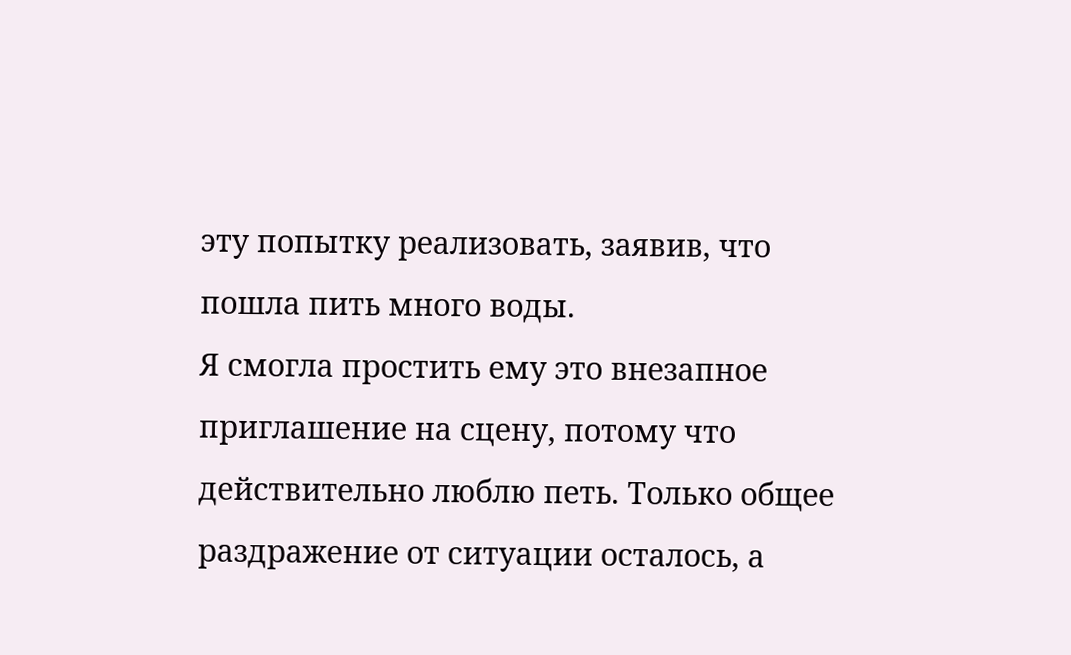эту попытку реализовать, заявив, что пошла пить много воды.
Я смогла простить ему это внезапное приглашение на сцену, потому что действительно люблю петь. Только общее раздражение от ситуации осталось, а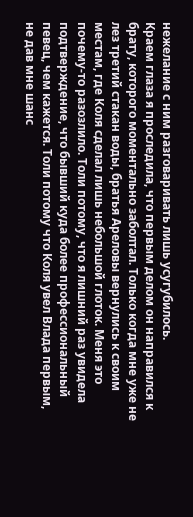нежелание с ним разговаривать лишь усугубилось.
Краем глаза я проследила, что первым делом он направился к брату, которого моментально заболтал. Только когда мне уже не лез третий стакан воды, братья Ареловы вернулись к своим местам, где Коля сделал лишь небольшой глоток. Меня это почему-то разозлило. Толи потому, что я лишний раз увидела подтверждение, что бывший куда более профессиональный певец, чем кажется. Толи потому что Коля увел Влада первым, не дав мне шанс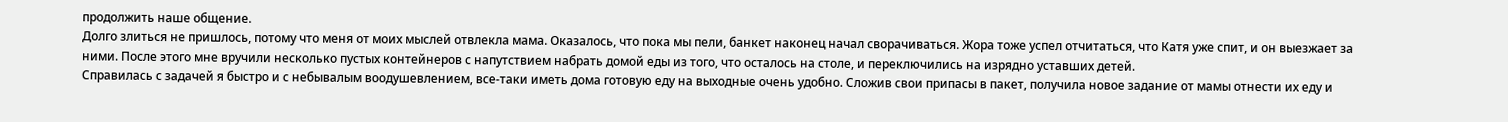продолжить наше общение.
Долго злиться не пришлось, потому что меня от моих мыслей отвлекла мама. Оказалось, что пока мы пели, банкет наконец начал сворачиваться. Жора тоже успел отчитаться, что Катя уже спит, и он выезжает за ними. После этого мне вручили несколько пустых контейнеров с напутствием набрать домой еды из того, что осталось на столе, и переключились на изрядно уставших детей.
Справилась с задачей я быстро и с небывалым воодушевлением, все-таки иметь дома готовую еду на выходные очень удобно. Сложив свои припасы в пакет, получила новое задание от мамы отнести их еду и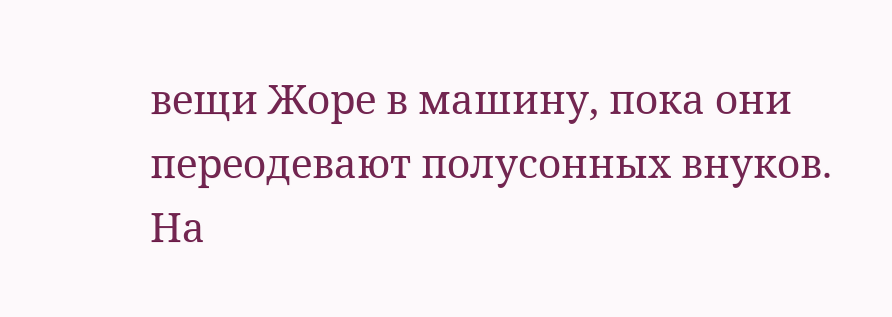вещи Жоре в машину, пока они переодевают полусонных внуков.
На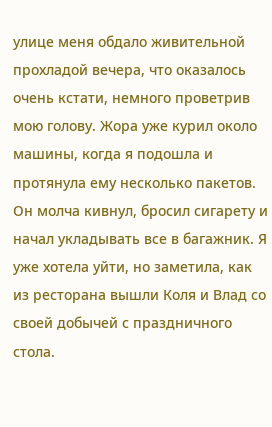улице меня обдало живительной прохладой вечера, что оказалось очень кстати, немного проветрив мою голову. Жора уже курил около машины, когда я подошла и протянула ему несколько пакетов. Он молча кивнул, бросил сигарету и начал укладывать все в багажник. Я уже хотела уйти, но заметила, как из ресторана вышли Коля и Влад со своей добычей с праздничного стола.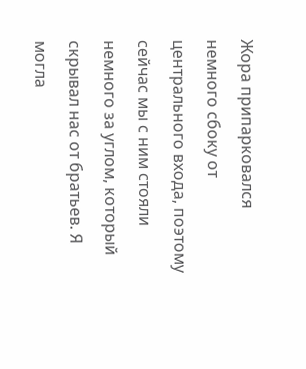Жора припарковался немного сбоку от центрального входа, поэтому сейчас мы с ним стояли немного за углом, который скрывал нас от братьев. Я могла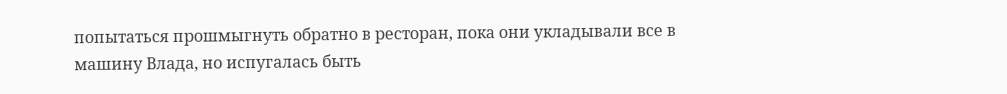попытаться прошмыгнуть обратно в ресторан, пока они укладывали все в машину Влада, но испугалась быть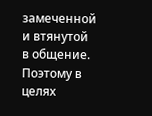замеченной и втянутой в общение. Поэтому в целях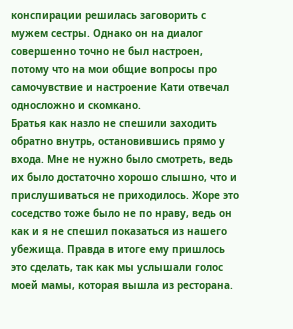конспирации решилась заговорить с мужем сестры. Однако он на диалог совершенно точно не был настроен, потому что на мои общие вопросы про самочувствие и настроение Кати отвечал односложно и скомкано.
Братья как назло не спешили заходить обратно внутрь, остановившись прямо у входа. Мне не нужно было смотреть, ведь их было достаточно хорошо слышно, что и прислушиваться не приходилось. Жоре это соседство тоже было не по нраву, ведь он как и я не спешил показаться из нашего убежища. Правда в итоге ему пришлось это сделать, так как мы услышали голос моей мамы, которая вышла из ресторана.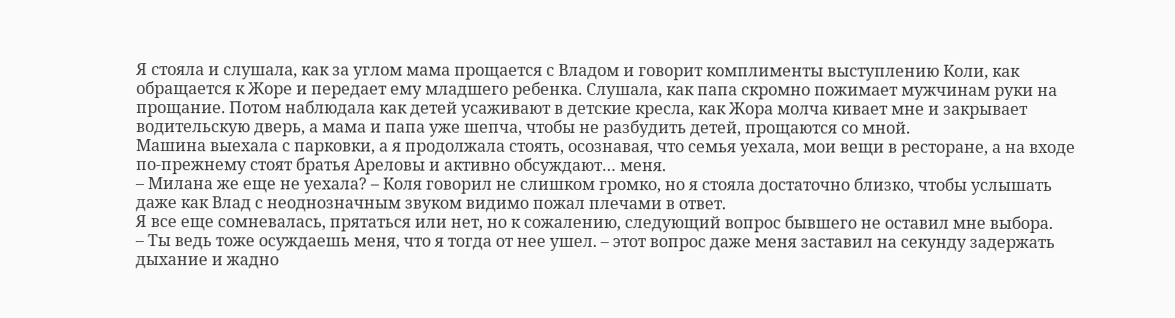Я стояла и слушала, как за углом мама прощается с Владом и говорит комплименты выступлению Коли, как обращается к Жоре и передает ему младшего ребенка. Слушала, как папа скромно пожимает мужчинам руки на прощание. Потом наблюдала как детей усаживают в детские кресла, как Жора молча кивает мне и закрывает водительскую дверь, а мама и папа уже шепча, чтобы не разбудить детей, прощаются со мной.
Машина выехала с парковки, а я продолжала стоять, осознавая, что семья уехала, мои вещи в ресторане, а на входе по-прежнему стоят братья Ареловы и активно обсуждают… меня.
– Милана же еще не уехала? – Коля говорил не слишком громко, но я стояла достаточно близко, чтобы услышать даже как Влад с неоднозначным звуком видимо пожал плечами в ответ.
Я все еще сомневалась, прятаться или нет, но к сожалению, следующий вопрос бывшего не оставил мне выбора.
– Ты ведь тоже осуждаешь меня, что я тогда от нее ушел. – этот вопрос даже меня заставил на секунду задержать дыхание и жадно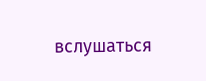вслушаться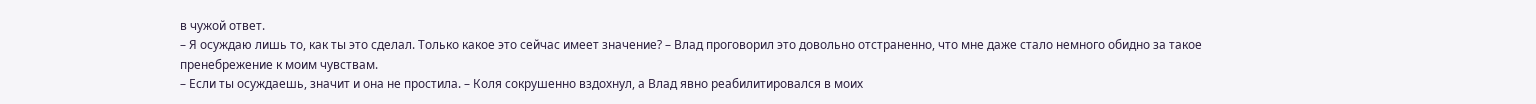в чужой ответ.
– Я осуждаю лишь то, как ты это сделал. Только какое это сейчас имеет значение? – Влад проговорил это довольно отстраненно, что мне даже стало немного обидно за такое пренебрежение к моим чувствам.
– Если ты осуждаешь, значит и она не простила. – Коля сокрушенно вздохнул, а Влад явно реабилитировался в моих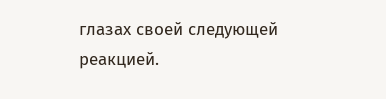глазах своей следующей реакцией.